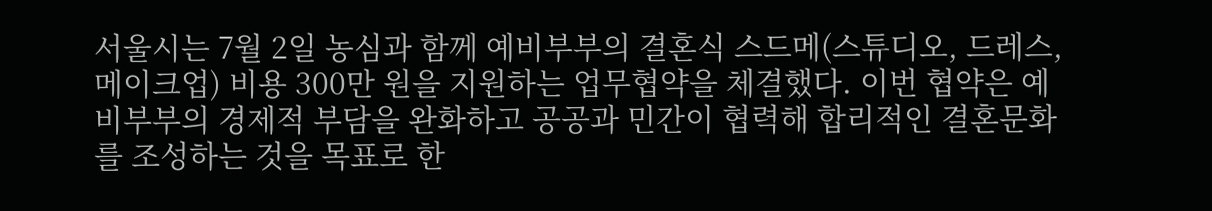서울시는 7월 2일 농심과 함께 예비부부의 결혼식 스드메(스튜디오, 드레스, 메이크업) 비용 300만 원을 지원하는 업무협약을 체결했다. 이번 협약은 예비부부의 경제적 부담을 완화하고 공공과 민간이 협력해 합리적인 결혼문화를 조성하는 것을 목표로 한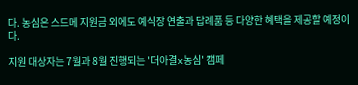다. 농심은 스드메 지원금 외에도 예식장 연출과 답례품 등 다양한 혜택을 제공할 예정이다.

지원 대상자는 7월과 8월 진행되는 '더아결x농심' 캠페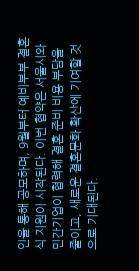인을 통해 공모하며, 9월부터 예비부부 결혼식 지원이 시작된다. 이번 협약은 서울시와 민간기업이 협력해 결혼 준비 비용 부담을 줄이고, 새로운 결혼문화 확산에 기여할 것으로 기대된다.